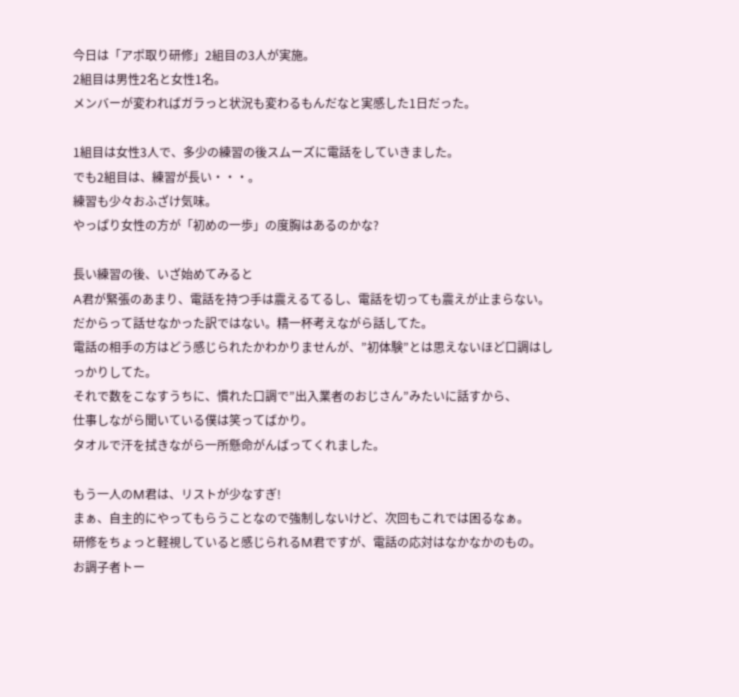今日は「アポ取り研修」2組目の3人が実施。
2組目は男性2名と女性1名。
メンバーが変わればガラっと状況も変わるもんだなと実感した1日だった。

1組目は女性3人で、多少の練習の後スムーズに電話をしていきました。
でも2組目は、練習が長い・・・。
練習も少々おふざけ気味。
やっぱり女性の方が「初めの一歩」の度胸はあるのかな?

長い練習の後、いざ始めてみると
A君が緊張のあまり、電話を持つ手は震えるてるし、電話を切っても震えが止まらない。
だからって話せなかった訳ではない。精一杯考えながら話してた。
電話の相手の方はどう感じられたかわかりませんが、”初体験”とは思えないほど口調はしっかりしてた。
それで数をこなすうちに、慣れた口調で”出入業者のおじさん”みたいに話すから、
仕事しながら聞いている僕は笑ってばかり。
タオルで汗を拭きながら一所懸命がんばってくれました。

もう一人のM君は、リストが少なすぎ!
まぁ、自主的にやってもらうことなので強制しないけど、次回もこれでは困るなぁ。
研修をちょっと軽視していると感じられるM君ですが、電話の応対はなかなかのもの。
お調子者トー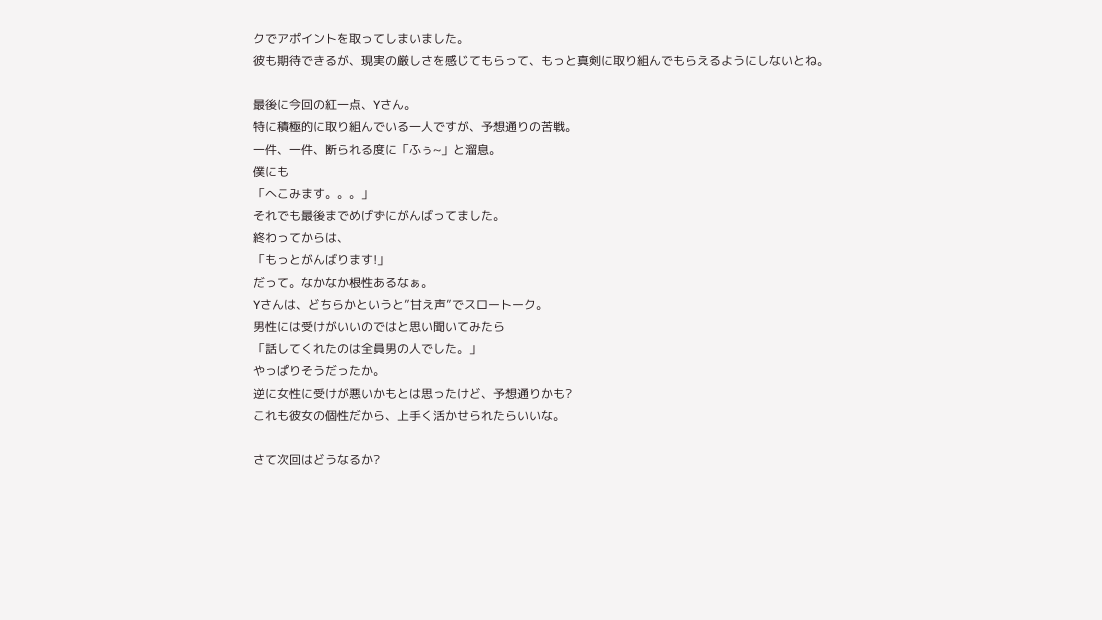クでアポイントを取ってしまいました。
彼も期待できるが、現実の厳しさを感じてもらって、もっと真剣に取り組んでもらえるようにしないとね。

最後に今回の紅一点、Yさん。
特に積極的に取り組んでいる一人ですが、予想通りの苦戦。
一件、一件、断られる度に「ふぅ~」と溜息。
僕にも
「へこみます。。。」
それでも最後までめげずにがんばってました。
終わってからは、
「もっとがんばります!」
だって。なかなか根性あるなぁ。
Yさんは、どちらかというと”甘え声”でスロートーク。
男性には受けがいいのではと思い聞いてみたら
「話してくれたのは全員男の人でした。」
やっぱりそうだったか。
逆に女性に受けが悪いかもとは思ったけど、予想通りかも?
これも彼女の個性だから、上手く活かせられたらいいな。

さて次回はどうなるか?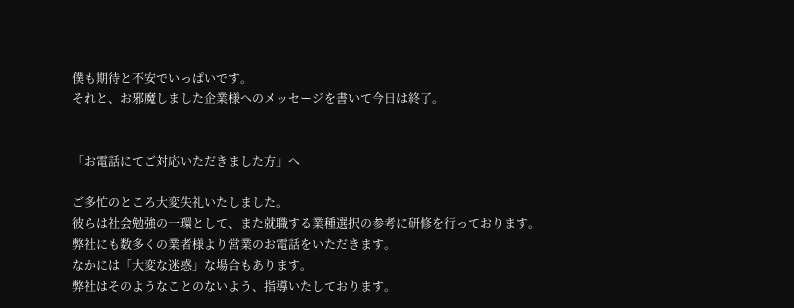僕も期待と不安でいっぱいです。
それと、お邪魔しました企業様へのメッセージを書いて今日は終了。


「お電話にてご対応いただきました方」へ

ご多忙のところ大変失礼いたしました。
彼らは社会勉強の一環として、また就職する業種選択の参考に研修を行っております。
弊社にも数多くの業者様より営業のお電話をいただきます。
なかには「大変な迷惑」な場合もあります。
弊社はそのようなことのないよう、指導いたしております。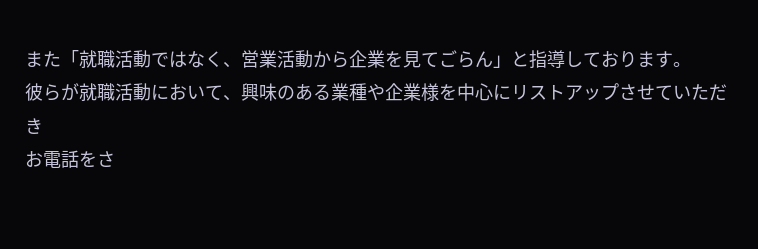また「就職活動ではなく、営業活動から企業を見てごらん」と指導しております。
彼らが就職活動において、興味のある業種や企業様を中心にリストアップさせていただき
お電話をさ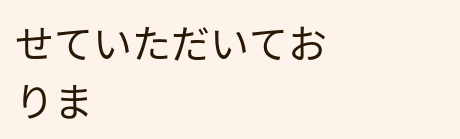せていただいておりま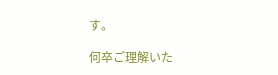す。

何卒ご理解いた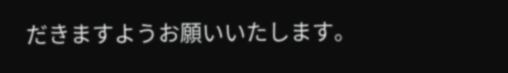だきますようお願いいたします。